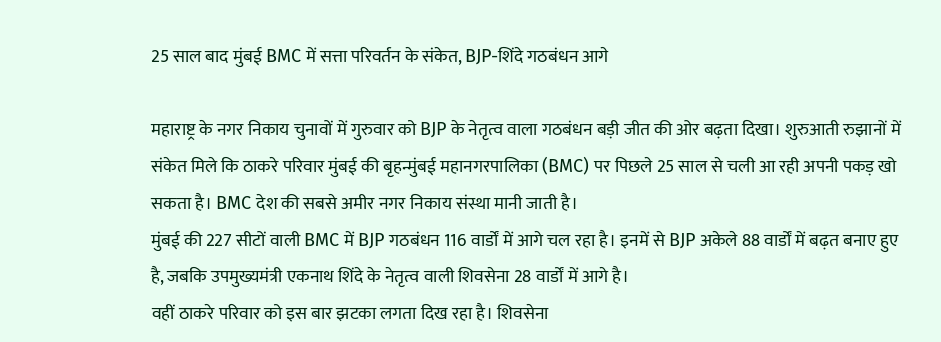25 साल बाद मुंबई BMC में सत्ता परिवर्तन के संकेत, BJP-शिंदे गठबंधन आगे

महाराष्ट्र के नगर निकाय चुनावों में गुरुवार को BJP के नेतृत्व वाला गठबंधन बड़ी जीत की ओर बढ़ता दिखा। शुरुआती रुझानों में संकेत मिले कि ठाकरे परिवार मुंबई की बृहन्मुंबई महानगरपालिका (BMC) पर पिछले 25 साल से चली आ रही अपनी पकड़ खो सकता है। BMC देश की सबसे अमीर नगर निकाय संस्था मानी जाती है।
मुंबई की 227 सीटों वाली BMC में BJP गठबंधन 116 वार्डों में आगे चल रहा है। इनमें से BJP अकेले 88 वार्डों में बढ़त बनाए हुए है, जबकि उपमुख्यमंत्री एकनाथ शिंदे के नेतृत्व वाली शिवसेना 28 वार्डों में आगे है।
वहीं ठाकरे परिवार को इस बार झटका लगता दिख रहा है। शिवसेना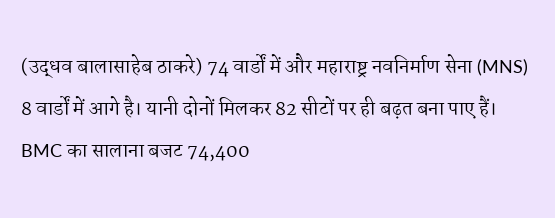(उद्धव बालासाहेब ठाकरे) 74 वार्डों में और महाराष्ट्र नवनिर्माण सेना (MNS) 8 वार्डों में आगे है। यानी दोनों मिलकर 82 सीटों पर ही बढ़त बना पाए हैं।
BMC का सालाना बजट 74,400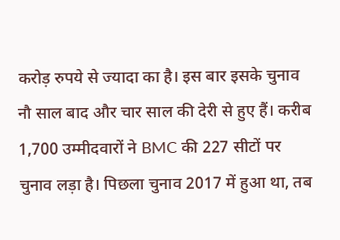करोड़ रुपये से ज्यादा का है। इस बार इसके चुनाव नौ साल बाद और चार साल की देरी से हुए हैं। करीब 1,700 उम्मीदवारों ने BMC की 227 सीटों पर चुनाव लड़ा है। पिछला चुनाव 2017 में हुआ था, तब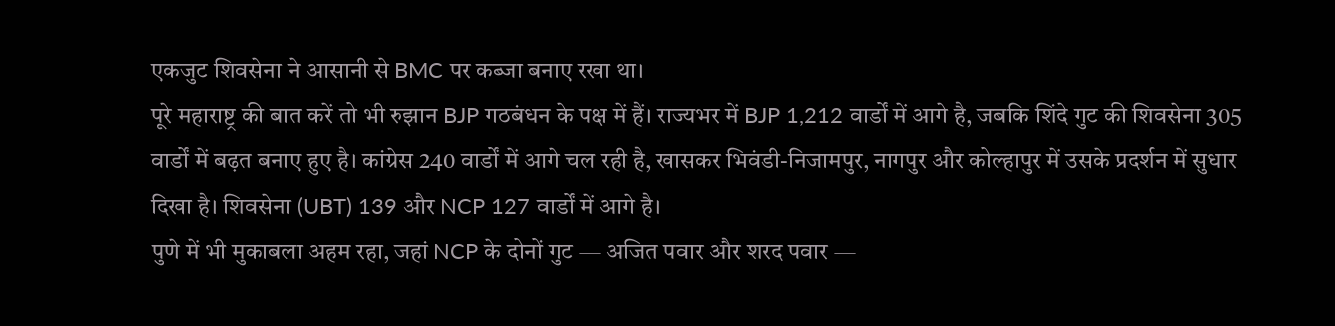एकजुट शिवसेना ने आसानी से BMC पर कब्जा बनाए रखा था।
पूरे महाराष्ट्र की बात करें तो भी रुझान BJP गठबंधन के पक्ष में हैं। राज्यभर में BJP 1,212 वार्डों में आगे है, जबकि शिंदे गुट की शिवसेना 305 वार्डों में बढ़त बनाए हुए है। कांग्रेस 240 वार्डों में आगे चल रही है, खासकर भिवंडी-निजामपुर, नागपुर और कोल्हापुर में उसके प्रदर्शन में सुधार दिखा है। शिवसेना (UBT) 139 और NCP 127 वार्डों में आगे है।
पुणे में भी मुकाबला अहम रहा, जहां NCP के दोनों गुट — अजित पवार और शरद पवार —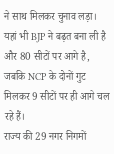ने साथ मिलकर चुनाव लड़ा। यहां भी BJP ने बढ़त बना ली है और 80 सीटों पर आगे है, जबकि NCP के दोनों गुट मिलकर 9 सीटों पर ही आगे चल रहे हैं।
राज्य की 29 नगर निगमों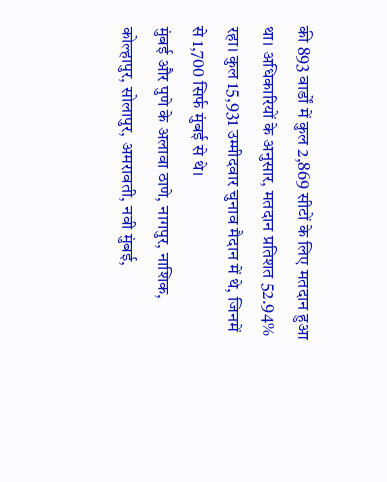की 893 वार्डों में कुल 2,869 सीटों के लिए मतदान हुआ था। अधिकारियों के अनुसार, मतदान प्रतिशत 52.94% रहा। कुल 15,931 उम्मीदवार चुनाव मैदान में थे, जिनमें से 1,700 सिर्फ मुंबई से थे।
मुंबई और पुणे के अलावा ठाणे, नागपुर, नाशिक, कोल्हापुर, सोलापुर, अमरावती, नवी मुंबई,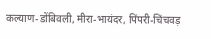कल्याण-डोंबिवली, मीरा-भायंदर, पिंपरी-चिंचवड़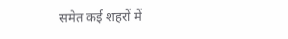समेत कई शहरों में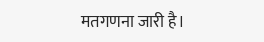मतगणना जारी है।